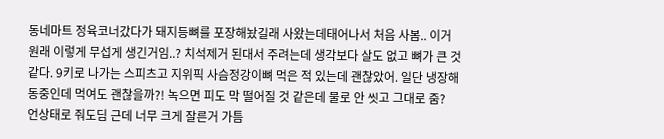동네마트 정육코너갔다가 돼지등뼈를 포장해놨길래 사왔는데태어나서 처음 사봄.. 이거 원래 이렇게 무섭게 생긴거임..? 치석제거 된대서 주려는데 생각보다 살도 없고 뼈가 큰 것 같다. 9키로 나가는 스피츠고 지위픽 사슴정강이뼈 먹은 적 있는데 괜찮았어. 일단 냉장해동중인데 먹여도 괜찮을까?! 녹으면 피도 막 떨어질 것 같은데 물로 안 씻고 그대로 줌?
언상태로 줘도딤 근데 너무 크게 잘른거 가틈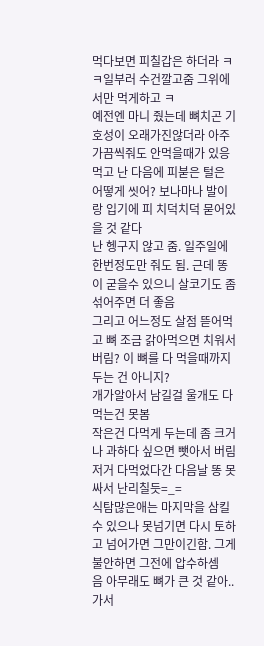먹다보면 피칠갑은 하더라 ㅋㅋ일부러 수건깔고줌 그위에서만 먹게하고 ㅋ
예전엔 마니 줬는데 뼈치곤 기호성이 오래가진않더라 아주가끔씩줘도 안먹을때가 있응
먹고 난 다음에 피붇은 털은 어떻게 씻어? 보나마나 발이랑 입기에 피 치덕치덕 묻어있을 것 같다
난 헹구지 않고 줌. 일주일에 한번정도만 줘도 됨. 근데 똥이 굳을수 있으니 살코기도 좀 섞어주면 더 좋음
그리고 어느정도 살점 뜯어먹고 뼈 조금 갉아먹으면 치워서 버림? 이 뼈를 다 먹을때까지 두는 건 아니지?
개가알아서 남길걸 울개도 다먹는건 못봄
작은건 다먹게 두는데 좀 크거나 과하다 싶으면 뺏아서 버림
저거 다먹었다간 다음날 똥 못싸서 난리칠듯=_=
식탐많은애는 마지막을 삼킬수 있으나 못넘기면 다시 토하고 넘어가면 그만이긴함. 그게 불안하면 그전에 압수하셈
음 아무래도 뼈가 큰 것 같아.. 가서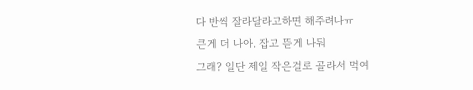다 반씩 잘라달라고하면 해주려나ㅠ
큰게 더 나아. 잡고 뜯게 나둬
그래? 일단 제일 작은걸로 골라서 먹여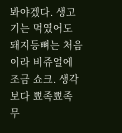봐야겠다. 생고기는 먹였어도 돼지등뼈는 처음이라 비쥬얼에 조금 쇼크. 생각보다 뾰족뾰족 무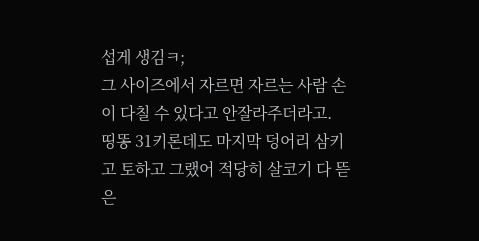섭게 생김ㅋ;
그 사이즈에서 자르면 자르는 사람 손이 다칠 수 있다고 안잘라주더라고. 띵똥 31키론데도 마지막 덩어리 삼키고 토하고 그랬어 적당히 살코기 다 뜯은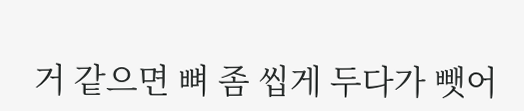거 같으면 뼈 좀 씹게 두다가 뺏어